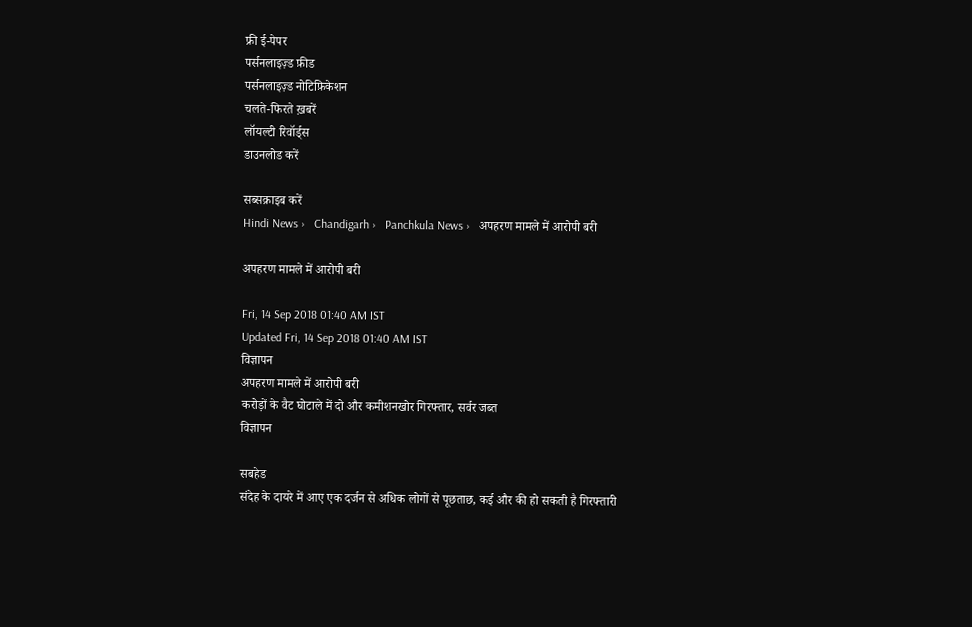फ्री ई-पेपर
पर्सनलाइज़्ड फ़ीड
पर्सनलाइज़्ड नोटिफ़िकेशन
चलते-फिरते ख़बरें
लॉयल्टी रिवॉर्ड्स
डाउनलोड करें

सब्सक्राइब करें
Hindi News ›   Chandigarh ›   Panchkula News ›   अपहरण मामले में आरोपी बरी

अपहरण मामले में आरोपी बरी

Fri, 14 Sep 2018 01:40 AM IST
Updated Fri, 14 Sep 2018 01:40 AM IST
विज्ञापन
अपहरण मामले में आरोपी बरी
करोड़ों के वैट घोटाले में दो और कमीशनखोर गिरफ्तार, सर्वर जब्त
विज्ञापन

सबहेड
संदेह के दायरे में आए एक दर्जन से अधिक लोगों से पूछताछ, कई और की हो सकती है गिरफ्तारी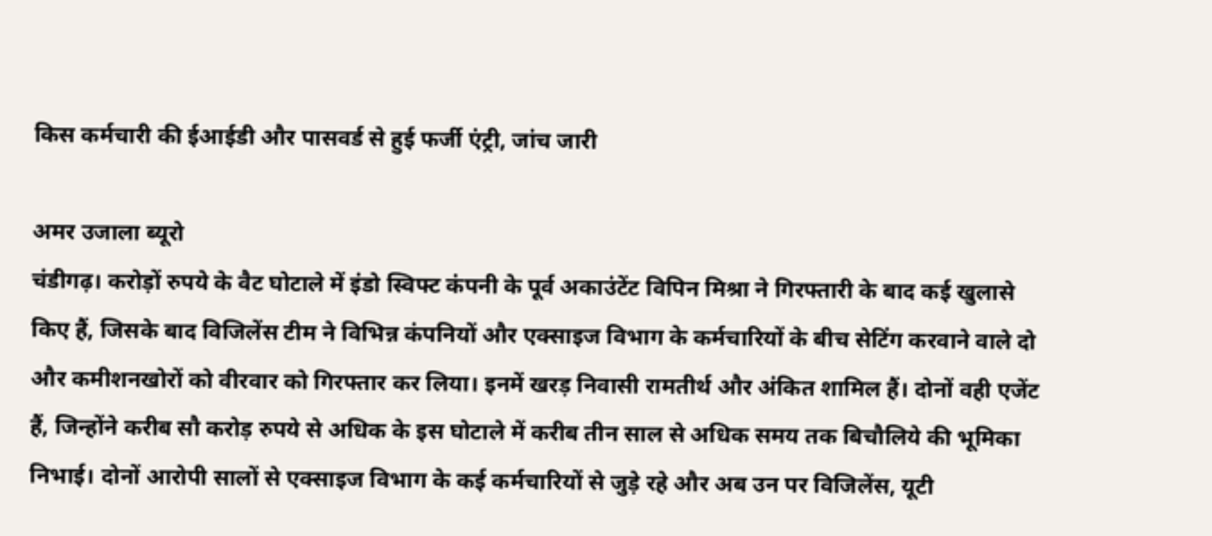किस कर्मचारी की ईआईडी और पासवर्ड से हुई फर्जी एंट्री, जांच जारी

अमर उजाला ब्यूरो
चंडीगढ़। करोड़ों रुपये के वैट घोटाले में इंडो स्विफ्ट कंपनी के पूर्व अकाउंटेंट विपिन मिश्रा ने गिरफ्तारी के बाद कई खुलासे किए हैं, जिसके बाद विजिलेंस टीम ने विभिन्न कंपनियों और एक्साइज विभाग के कर्मचारियों के बीच सेटिंग करवाने वाले दो और कमीशनखोरों को वीरवार को गिरफ्तार कर लिया। इनमें खरड़ निवासी रामतीर्थ और अंकित शामिल हैं। दोनों वही एजेंट हैं, जिन्होंने करीब सौ करोड़ रुपये से अधिक के इस घोटाले में करीब तीन साल से अधिक समय तक बिचौलिये की भूमिका निभाई। दोनों आरोपी सालों से एक्साइज विभाग के कई कर्मचारियों से जुड़े रहे और अब उन पर विजिलेंस, यूटी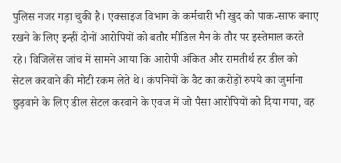पुलिस नजर गड़ा चुकी है। एक्साइज विभाग के कर्मचारी भी खुद को पाक-साफ बनाए रखने के लिए इन्हीं दोनों आरोपियों को बतौर मीडिल मैन के तौर पर इस्तेमाल करते रहे। विजिलेंस जांच में सामने आया कि आरोपी अंकित और रामतीर्थ हर डील को सेटल करवाने की मोटी रकम लेते थे। कंपनियों के वैट का करोड़ों रुपये का जुर्माना छुड़वाने के लिए डील सेटल करवाने के एवज में जो पैसा आरोपियों को दिया गया, वह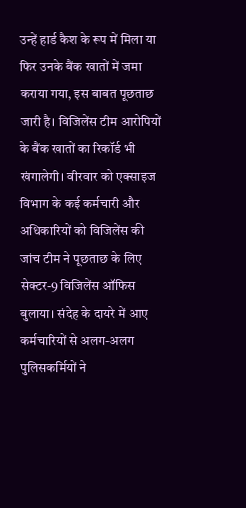उन्हें हार्ड कैश के रूप में मिला या फिर उनके बैंक खातों में जमा कराया गया, इस बाबत पूछताछ जारी है। विजिलेंस टीम आरोपियों के बैंक खातों का रिकॉर्ड भी खंगालेगी। वीरवार को एक्साइज विभाग के कई कर्मचारी और अधिकारियों को विजिलेंस की जांच टीम ने पूछताछ के लिए सेक्टर-9 विजिलेंस ऑफिस बुलाया। संदेह के दायरे में आए कर्मचारियों से अलग-अलग पुलिसकर्मियों ने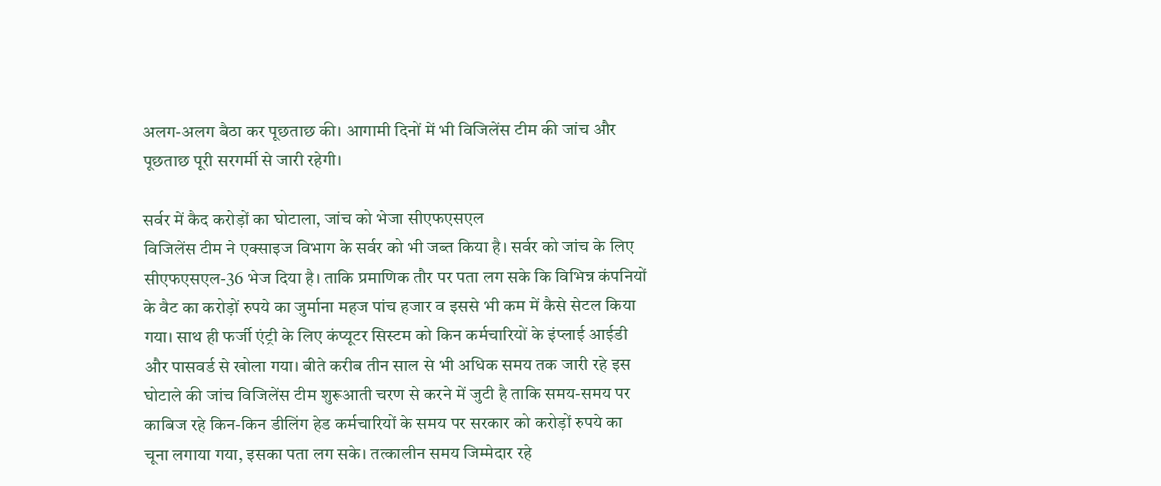अलग-अलग बैठा कर पूछताछ की। आगामी दिनों में भी विजिलेंस टीम की जांच और पूछताछ पूरी सरगर्मी से जारी रहेगी।

सर्वर में कैद करोड़ों का घोटाला, जांच को भेजा सीएफएसएल
विजिलेंस टीम ने एक्साइज विभाग के सर्वर को भी जब्त किया है। सर्वर को जांच के लिए सीएफएसएल-36 भेज दिया है। ताकि प्रमाणिक तौर पर पता लग सके कि विभिन्न कंपनियों के वैट का करोड़ों रुपये का जुर्माना महज पांच हजार व इससे भी कम में कैसे सेटल किया गया। साथ ही फर्जी एंट्री के लिए कंप्यूटर सिस्टम को किन कर्मचारियों के इंप्लाई आईडी और पासवर्ड से खोला गया। बीते करीब तीन साल से भी अधिक समय तक जारी रहे इस घोटाले की जांच विजिलेंस टीम शुरूआती चरण से करने में जुटी है ताकि समय-समय पर काबिज रहे किन-किन डीलिंग हेड कर्मचारियों के समय पर सरकार को करोड़ों रुपये का चूना लगाया गया, इसका पता लग सके। तत्कालीन समय जिम्मेदार रहे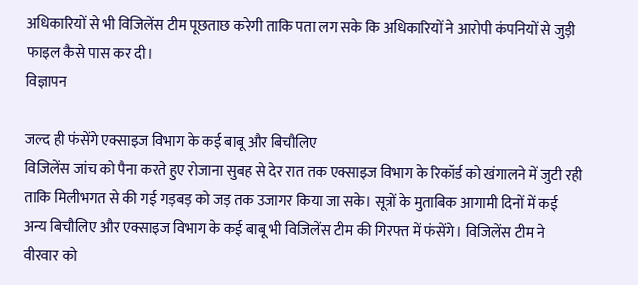अधिकारियों से भी विजिलेंस टीम पूछताछ करेगी ताकि पता लग सके कि अधिकारियों ने आरोपी कंपनियों से जुड़ी फाइल कैसे पास कर दी।
विज्ञापन

जल्द ही फंसेंगे एक्साइज विभाग के कई बाबू और बिचौलिए
विजिलेंस जांच को पैना करते हुए रोजाना सुबह से देर रात तक एक्साइज विभाग के रिकॉर्ड को खंगालने में जुटी रही ताकि मिलीभगत से की गई गड़बड़ को जड़ तक उजागर किया जा सके। सूत्रों के मुताबिक आगामी दिनों में कई अन्य बिचौलिए और एक्साइज विभाग के कई बाबू भी विजिलेंस टीम की गिरफ्त में फंसेंगे। विजिलेंस टीम ने वीरवार को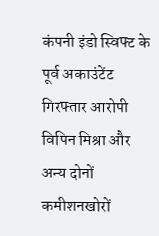कंपनी इंडो स्विफ्ट के पूर्व अकाउंटेंट गिरफ्तार आरोपी विपिन मिश्रा और अन्य दोनों कमीशनखोरों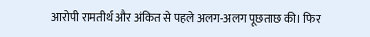आरोपी रामतीर्थ और अंकित से पहले अलग-अलग पूछताछ की। फिर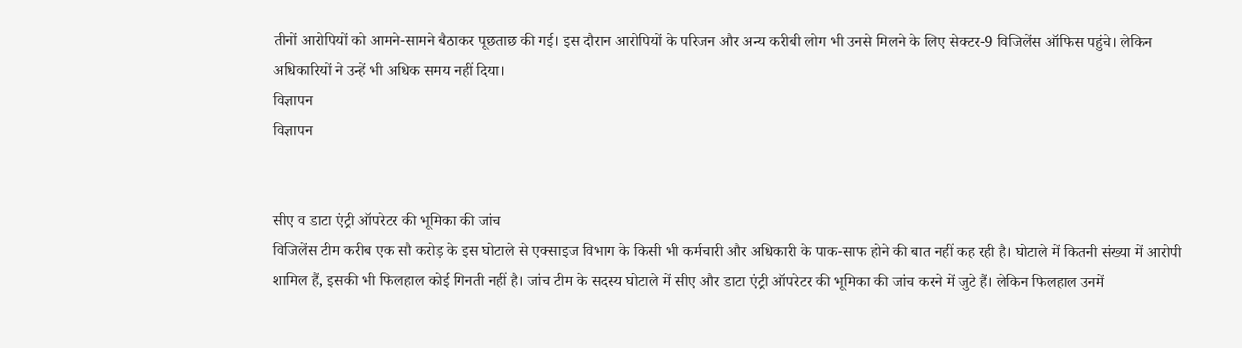तीनों आरोपियों को आमने-सामने बैठाकर पूछताछ की गई। इस दौरान आरोपियों के परिजन और अन्य करीबी लोग भी उनसे मिलने के लिए सेक्टर-9 विजिलेंस ऑफिस पहुंचे। लेकिन अधिकारियों ने उन्हें भी अधिक समय नहीं दिया।
विज्ञापन
विज्ञापन


सीए व डाटा एंट्री ऑपरेटर की भूमिका की जांच
विजिलेंस टीम करीब एक सौ करोड़ के इस घोटाले से एक्साइज विभाग के किसी भी कर्मचारी और अधिकारी के पाक-साफ होने की बात नहीं कह रही है। घोटाले में कितनी संख्या में आरोपी शामिल हैं, इसकी भी फिलहाल कोई गिनती नहीं है। जांच टीम के सदस्य घोटाले में सीए और डाटा एंट्री ऑपरेटर की भूमिका की जांच करने में जुटे हैं। लेकिन फिलहाल उनमें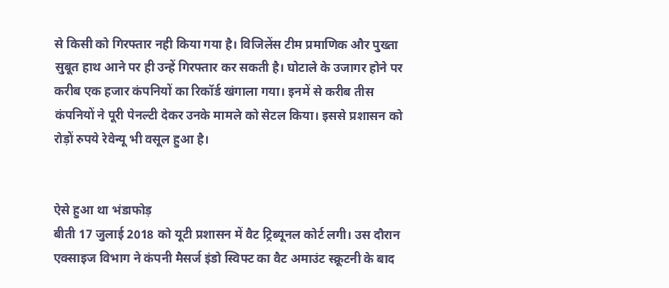से किसी को गिरफ्तार नही किया गया है। विजिलेंस टीम प्रमाणिक और पुख्ता सुबूत हाथ आने पर ही उन्हें गिरफ्तार कर सकती है। घोटाले के उजागर होने पर करीब एक हजार कंपनियों का रिकॉर्ड खंगाला गया। इनमें से करीब तीस कंपनियों ने पूरी पेनल्टी देकर उनके मामले को सेटल किया। इससे प्रशासन को रोड़ों रुपये रेवेन्यू भी वसूल हुआ है।


ऐसे हुआ था भंडाफोड़
बीती 17 जुलाई 2018 को यूटी प्रशासन में वैट ट्रिब्यूनल कोर्ट लगी। उस दौरान एक्साइज विभाग ने कंपनी मैसर्ज इंडो स्विफ्ट का वैट अमाउंट स्क्रूटनी के बाद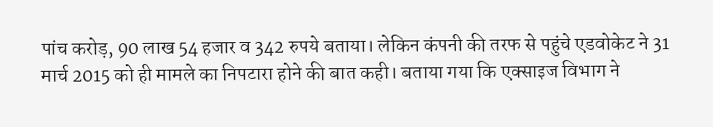पांच करोड़, 90 लाख 54 हजार व 342 रुपये बताया। लेकिन कंपनी की तरफ से पहुंचे एडवोकेट ने 31 मार्च 2015 को ही मामले का निपटारा होने की बात कही। बताया गया कि एक्साइज विभाग ने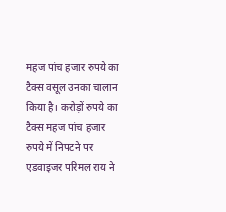महज पांच हजार रुपये का टैक्स वसूल उनका चालान किया है। करोड़ों रुपये का टैक्स महज पांच हजार रुपये में निपटने पर एडवाइजर परिमल राय ने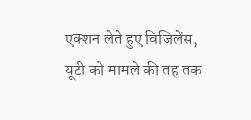एक्शन लेते हुए विजिलेंस, यूटी को मामले की तह तक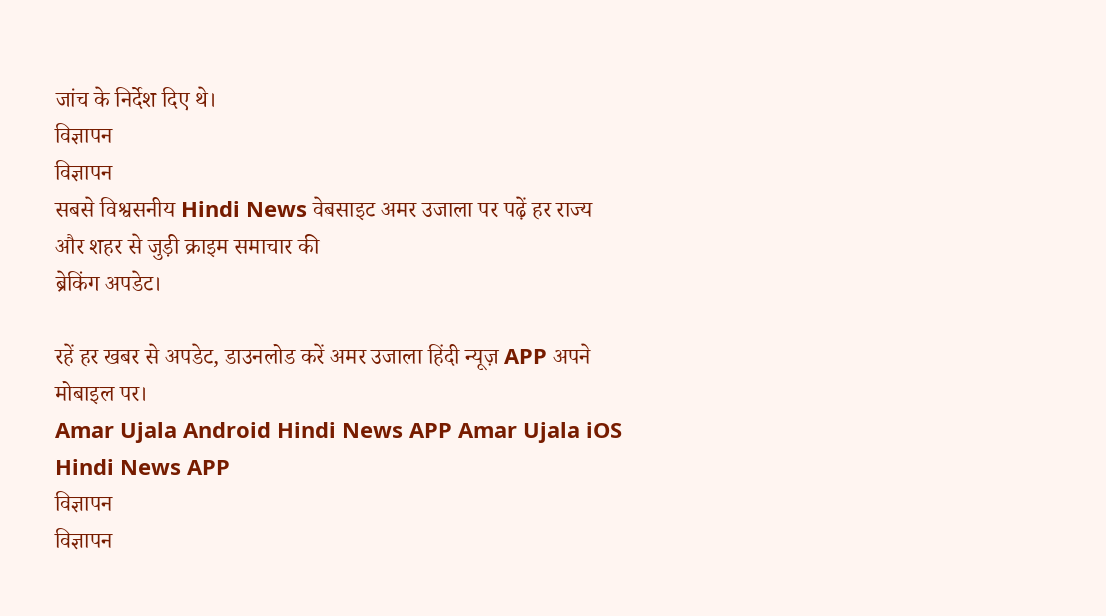जांच के निर्देश दिए थे।
विज्ञापन
विज्ञापन
सबसे विश्वसनीय Hindi News वेबसाइट अमर उजाला पर पढ़ें हर राज्य और शहर से जुड़ी क्राइम समाचार की
ब्रेकिंग अपडेट।

रहें हर खबर से अपडेट, डाउनलोड करें अमर उजाला हिंदी न्यूज़ APP अपने मोबाइल पर।
Amar Ujala Android Hindi News APP Amar Ujala iOS Hindi News APP
विज्ञापन
विज्ञापन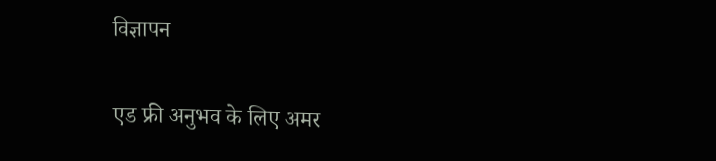विज्ञापन

एड फ्री अनुभव के लिए अमर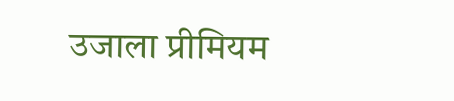उजाला प्रीमियम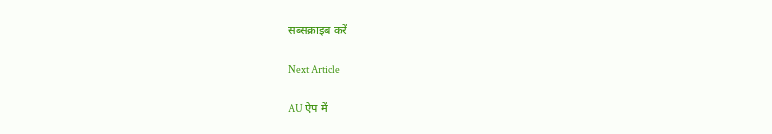सब्सक्राइब करें

Next Article

AU ऐप में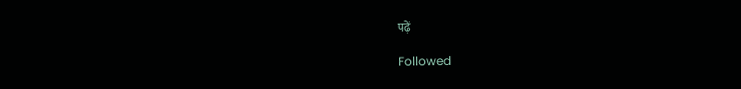पढ़ें

Followed